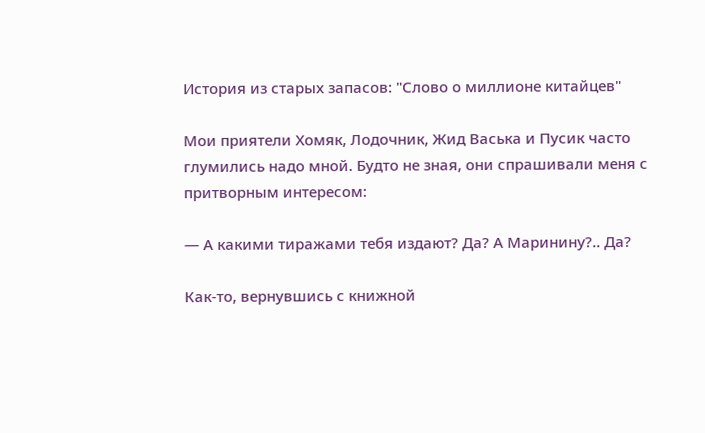История из старых запасов: "Слово о миллионе китайцев"

Мои приятели Хомяк, Лодочник, Жид Васька и Пусик часто глумились надо мной. Будто не зная, они спрашивали меня с притворным интересом:

— А какими тиражами тебя издают? Да? А Маринину?.. Да?

Как-то, вернувшись с книжной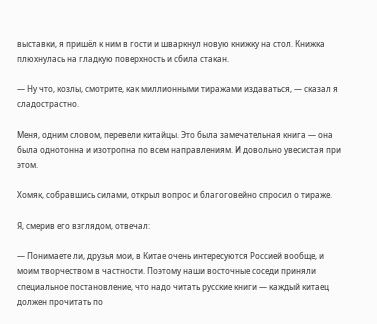выставки, я пришёл к ним в гости и шваркнул новую книжку на стол. Книжка плюхнулась на гладкую поверхность и сбила стакан.

— Ну что, козлы, смотрите, как миллионными тиражами издаваться, — сказал я сладострастно.

Меня, одним словом, перевели китайцы. Это была замечательная книга — она была однотонна и изотропна по всем направлениям. И довольно увесистая при этом.

Хомяк, собравшись силами, открыл вопрос и благоговейно спросил о тираже.

Я, смерив его взглядом, отвечал:

— Понимаете ли, друзья мои, в Китае очень интересуются Россией вообще, и моим творчеством в частности. Поэтому наши восточные соседи приняли специальное постановление, что надо читать русские книги — каждый китаец должен прочитать по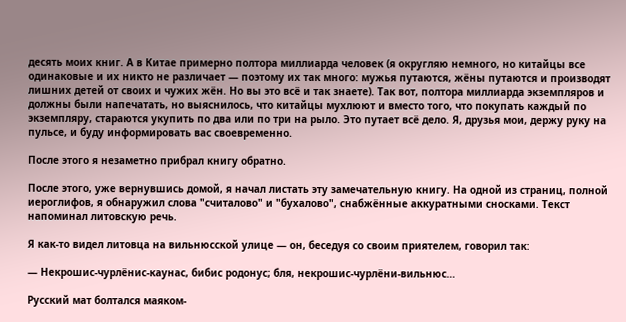десять моих книг. А в Китае примерно полтора миллиарда человек (я округляю немного, но китайцы все одинаковые и их никто не различает — поэтому их так много: мужья путаются, жёны путаются и производят лишних детей от своих и чужих жён. Но вы это всё и так знаете). Так вот, полтора миллиарда экземпляров и должны были напечатать, но выяснилось, что китайцы мухлюют и вместо того, что покупать каждый по экземпляру, стараются укупить по два или по три на рыло. Это путает всё дело. Я, друзья мои, держу руку на пульсе, и буду информировать вас своевременно.

После этого я незаметно прибрал книгу обратно.

После этого, уже вернувшись домой, я начал листать эту замечательную книгу. На одной из страниц, полной иероглифов, я обнаружил слова "считалово" и "бухалово", снабжённые аккуратными сносками. Текст напоминал литовскую речь.

Я как-то видел литовца на вильнюсской улице — он, беседуя со своим приятелем, говорил так:

— Некрошис-чурлёнис-каунас, бибис родонус; бля, некрошис-чурлёни-вильнюс…

Русский мат болтался маяком-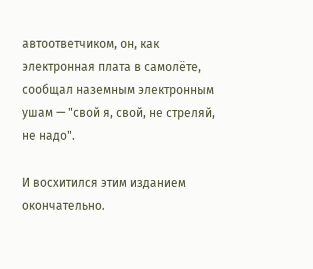автоответчиком, он, как электронная плата в самолёте, сообщал наземным электронным ушам — "свой я, свой, не стреляй, не надо".

И восхитился этим изданием окончательно.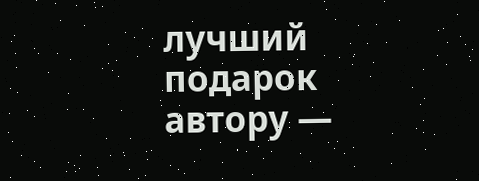лучший подарок автору —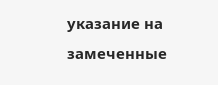указание на замеченные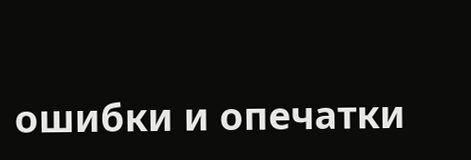ошибки и опечатки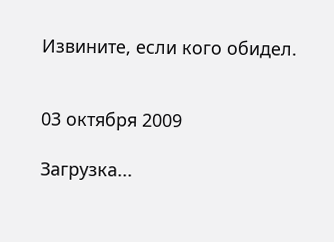Извините, если кого обидел.


03 октября 2009

Загрузка...